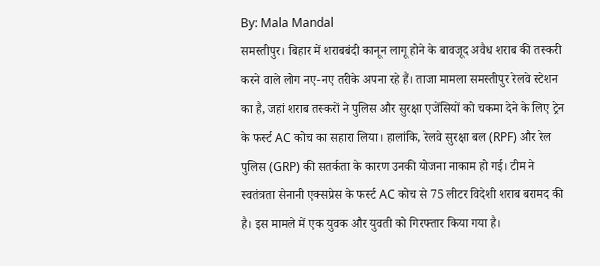By: Mala Mandal
समस्तीपुर। बिहार में शराबबंदी कानून लागू होने के बावजूद अवैध शराब की तस्करी करने वाले लोग नए-नए तरीके अपना रहे हैं। ताजा मामला समस्तीपुर रेलवे स्टेशन का है, जहां शराब तस्करों ने पुलिस और सुरक्षा एजेंसियों को चकमा देने के लिए ट्रेन के फर्स्ट AC कोच का सहारा लिया। हालांकि, रेलवे सुरक्षा बल (RPF) और रेल पुलिस (GRP) की सतर्कता के कारण उनकी योजना नाकाम हो गई। टीम ने स्वतंत्रता सेनानी एक्सप्रेस के फर्स्ट AC कोच से 75 लीटर विदेशी शराब बरामद की है। इस मामले में एक युवक और युवती को गिरफ्तार किया गया है।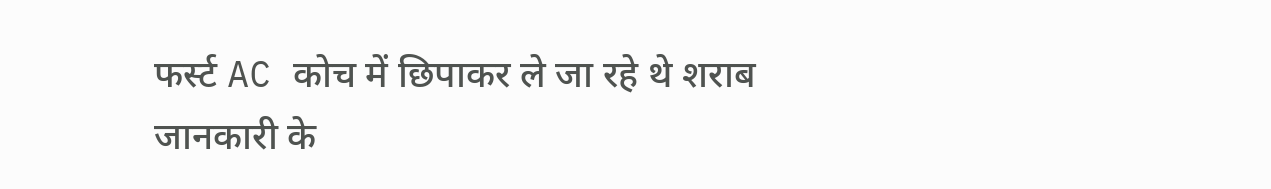फर्स्ट AC कोच में छिपाकर ले जा रहे थे शराब
जानकारी के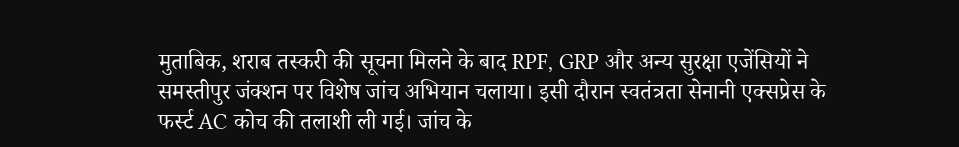मुताबिक, शराब तस्करी की सूचना मिलने के बाद RPF, GRP और अन्य सुरक्षा एजेंसियों ने समस्तीपुर जंक्शन पर विशेष जांच अभियान चलाया। इसी दौरान स्वतंत्रता सेनानी एक्सप्रेस के फर्स्ट AC कोच की तलाशी ली गई। जांच के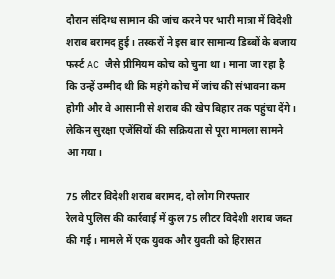दौरान संदिग्ध सामान की जांच करने पर भारी मात्रा में विदेशी शराब बरामद हुई। तस्करों ने इस बार सामान्य डिब्बों के बजाय फर्स्ट AC जैसे प्रीमियम कोच को चुना था। माना जा रहा है कि उन्हें उम्मीद थी कि महंगे कोच में जांच की संभावना कम होगी और वे आसानी से शराब की खेप बिहार तक पहुंचा देंगे। लेकिन सुरक्षा एजेंसियों की सक्रियता से पूरा मामला सामने आ गया।

75 लीटर विदेशी शराब बरामद, दो लोग गिरफ्तार
रेलवे पुलिस की कार्रवाई में कुल 75 लीटर विदेशी शराब जब्त की गई। मामले में एक युवक और युवती को हिरासत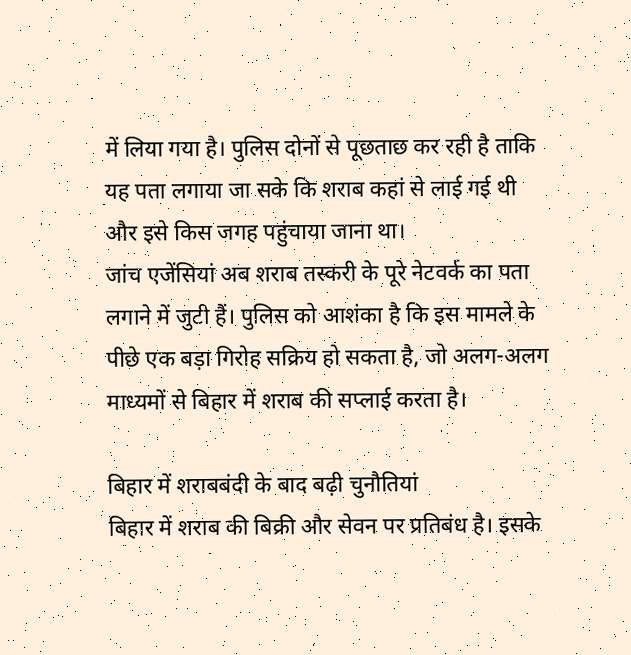में लिया गया है। पुलिस दोनों से पूछताछ कर रही है ताकि यह पता लगाया जा सके कि शराब कहां से लाई गई थी और इसे किस जगह पहुंचाया जाना था।
जांच एजेंसियां अब शराब तस्करी के पूरे नेटवर्क का पता लगाने में जुटी हैं। पुलिस को आशंका है कि इस मामले के पीछे एक बड़ा गिरोह सक्रिय हो सकता है, जो अलग-अलग माध्यमों से बिहार में शराब की सप्लाई करता है।

बिहार में शराबबंदी के बाद बढ़ी चुनौतियां
बिहार में शराब की बिक्री और सेवन पर प्रतिबंध है। इसके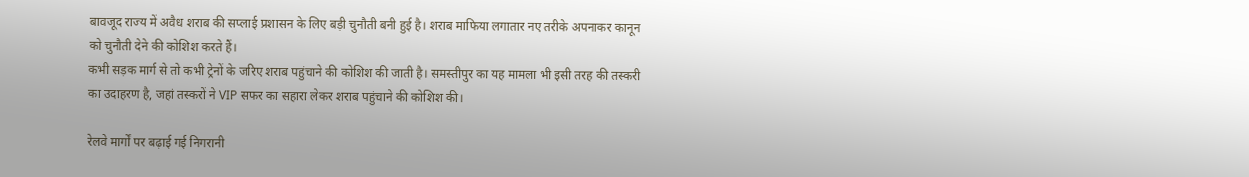बावजूद राज्य में अवैध शराब की सप्लाई प्रशासन के लिए बड़ी चुनौती बनी हुई है। शराब माफिया लगातार नए तरीके अपनाकर कानून को चुनौती देने की कोशिश करते हैं।
कभी सड़क मार्ग से तो कभी ट्रेनों के जरिए शराब पहुंचाने की कोशिश की जाती है। समस्तीपुर का यह मामला भी इसी तरह की तस्करी का उदाहरण है, जहां तस्करों ने VIP सफर का सहारा लेकर शराब पहुंचाने की कोशिश की।

रेलवे मार्गों पर बढ़ाई गई निगरानी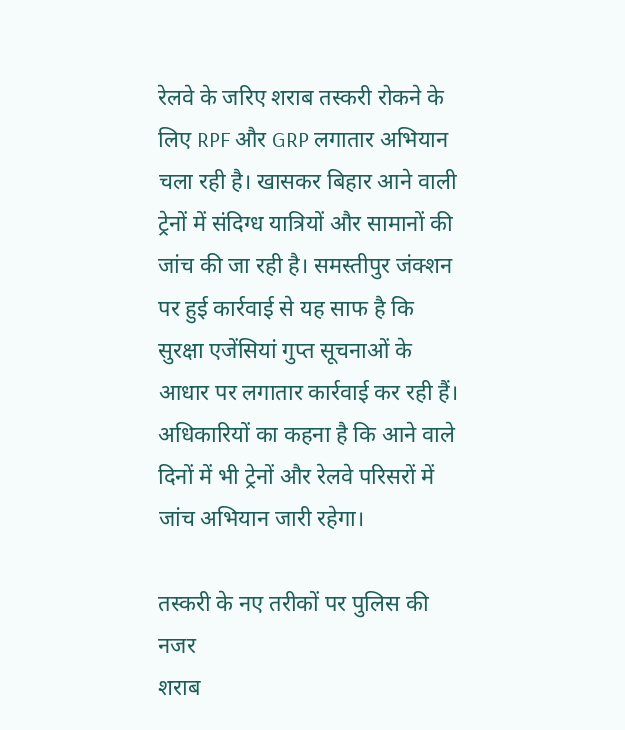रेलवे के जरिए शराब तस्करी रोकने के लिए RPF और GRP लगातार अभियान चला रही है। खासकर बिहार आने वाली ट्रेनों में संदिग्ध यात्रियों और सामानों की जांच की जा रही है। समस्तीपुर जंक्शन पर हुई कार्रवाई से यह साफ है कि सुरक्षा एजेंसियां गुप्त सूचनाओं के आधार पर लगातार कार्रवाई कर रही हैं। अधिकारियों का कहना है कि आने वाले दिनों में भी ट्रेनों और रेलवे परिसरों में जांच अभियान जारी रहेगा।

तस्करी के नए तरीकों पर पुलिस की नजर
शराब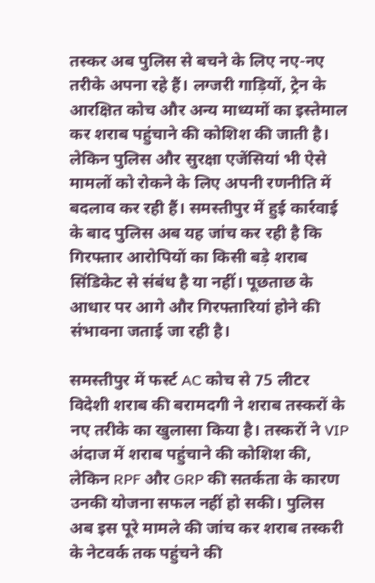तस्कर अब पुलिस से बचने के लिए नए-नए तरीके अपना रहे हैं। लग्जरी गाड़ियों, ट्रेन के आरक्षित कोच और अन्य माध्यमों का इस्तेमाल कर शराब पहुंचाने की कोशिश की जाती है। लेकिन पुलिस और सुरक्षा एजेंसियां भी ऐसे मामलों को रोकने के लिए अपनी रणनीति में बदलाव कर रही हैं। समस्तीपुर में हुई कार्रवाई के बाद पुलिस अब यह जांच कर रही है कि गिरफ्तार आरोपियों का किसी बड़े शराब सिंडिकेट से संबंध है या नहीं। पूछताछ के आधार पर आगे और गिरफ्तारियां होने की संभावना जताई जा रही है।

समस्तीपुर में फर्स्ट AC कोच से 75 लीटर विदेशी शराब की बरामदगी ने शराब तस्करों के नए तरीके का खुलासा किया है। तस्करों ने VIP अंदाज में शराब पहुंचाने की कोशिश की, लेकिन RPF और GRP की सतर्कता के कारण उनकी योजना सफल नहीं हो सकी। पुलिस अब इस पूरे मामले की जांच कर शराब तस्करी के नेटवर्क तक पहुंचने की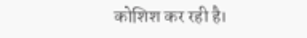कोशिश कर रही है।